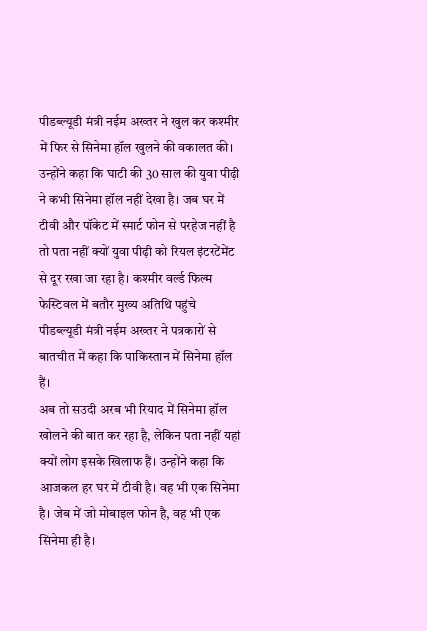पीडब्ल्यूडी मंत्री नईम अख्तर ने खुल कर कश्मीर में फिर से सिनेमा हॉल खुलने की वकालत की। उन्होंने कहा कि घाटी की 30 साल की युवा पीढ़ी ने कभी सिनेमा हॉल नहीं देखा है। जब घर में टीवी और पॉकेट में स्मार्ट फोन से परहेज नहीं है तो पता नहीं क्यों युवा पीढ़ी को रियल इंटरटेंमेंट से दूर रखा जा रहा है। कश्मीर वर्ल्ड फिल्म फेस्टिवल में बतौर मुख्य अतिथि पहुंचे पीडब्ल्यूडी मंत्री नईम अख्तर ने पत्रकारों से बातचीत में कहा कि पाकिस्तान में सिनेमा हॉल हैं।
अब तो सउदी अरब भी रियाद में सिनेमा हॉल खोलने की बात कर रहा है, लेकिन पता नहीं यहां क्यों लोग इसके खिलाफ हैं। उन्होंने कहा कि आजकल हर घर में टीवी है। वह भी एक सिनेमा है। जेब में जो मोबाइल फोन है, वह भी एक सिनेमा ही है।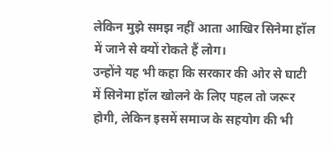लेकिन मुझे समझ नहीं आता आखिर सिनेमा हॉल में जाने से क्यों रोकते हैं लोग।
उन्होंने यह भी कहा कि सरकार की ओर से घाटी में सिनेमा हॉल खोलने के लिए पहल तो जरूर होगी, लेकिन इसमें समाज के सहयोग की भी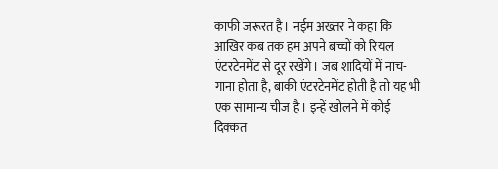काफी जरूरत है। नईम अख्तर ने कहा कि आखिर कब तक हम अपने बच्चों को रियल एंटरटेनमेंट से दूर रखेंगे। जब शादियों में नाच-गाना होता है, बाकी एंटरटेनमेंट होती है तो यह भी एक सामान्य चीज है। इन्हें खोलने में कोई दिक्कत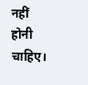नहीं होनी चाहिए।